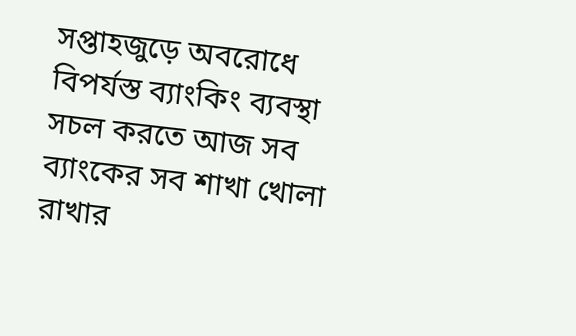সপ্তাহজুড়ে অবরোধে বিপর্যস্ত ব্যাংকিং ব্যবস্থা সচল করতে আজ সব ব্যাংকের সব শাখা খোলা রাখার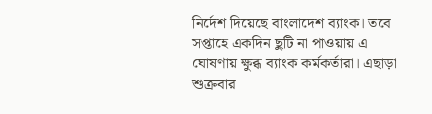নির্দেশ দিয়েছে বাংলাদেশ ব্যাংক। তবে সপ্তাহে একদিন ছুটি না পাওয়ায় এ ঘোষণায় ক্ষুব্ধ ব্যাংক কর্মকর্তারা। এছাড়া শুক্রবার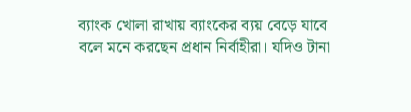ব্যাংক খোলা রাখায় ব্যাংকের ব্যয় বেড়ে যাবে বলে মনে করছেন প্রধান নির্বাহীরা। যদিও টানা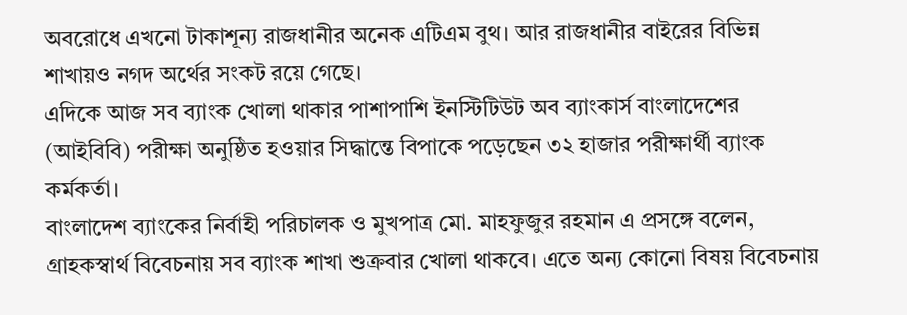অবরোধে এখনো টাকাশূন্য রাজধানীর অনেক এটিএম বুথ। আর রাজধানীর বাইরের বিভিন্ন শাখায়ও নগদ অর্থের সংকট রয়ে গেছে।
এদিকে আজ সব ব্যাংক খোলা থাকার পাশাপাশি ইনস্টিটিউট অব ব্যাংকার্স বাংলাদেশের (আইবিবি) পরীক্ষা অনুষ্ঠিত হওয়ার সিদ্ধান্তে বিপাকে পড়েছেন ৩২ হাজার পরীক্ষার্থী ব্যাংক কর্মকর্তা।
বাংলাদেশ ব্যাংকের নির্বাহী পরিচালক ও মুখপাত্র মো. মাহফুজুর রহমান এ প্রসঙ্গে বলেন, গ্রাহকস্বার্থ বিবেচনায় সব ব্যাংক শাখা শুক্রবার খোলা থাকবে। এতে অন্য কোনো বিষয় বিবেচনায়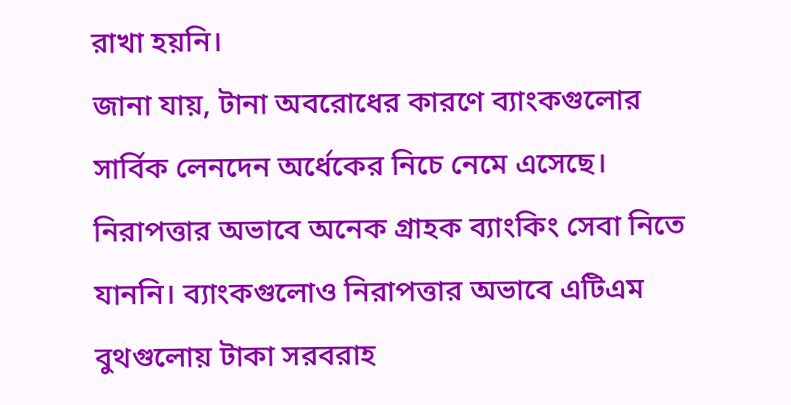রাখা হয়নি।
জানা যায়, টানা অবরোধের কারণে ব্যাংকগুলোর সার্বিক লেনদেন অর্ধেকের নিচে নেমে এসেছে। নিরাপত্তার অভাবে অনেক গ্রাহক ব্যাংকিং সেবা নিতে যাননি। ব্যাংকগুলোও নিরাপত্তার অভাবে এটিএম বুথগুলোয় টাকা সরবরাহ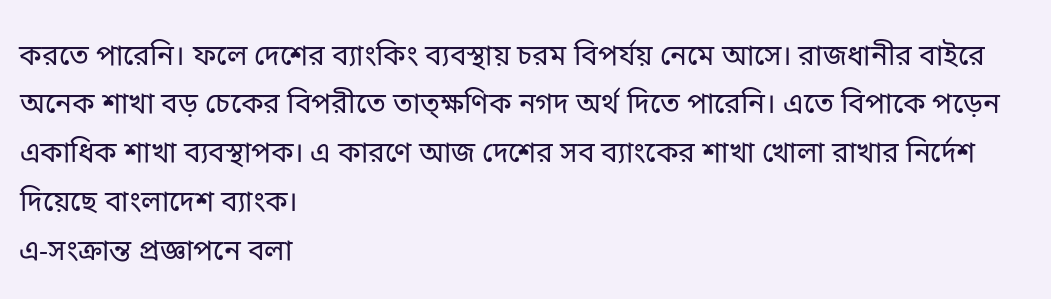করতে পারেনি। ফলে দেশের ব্যাংকিং ব্যবস্থায় চরম বিপর্যয় নেমে আসে। রাজধানীর বাইরে অনেক শাখা বড় চেকের বিপরীতে তাত্ক্ষণিক নগদ অর্থ দিতে পারেনি। এতে বিপাকে পড়েন একাধিক শাখা ব্যবস্থাপক। এ কারণে আজ দেশের সব ব্যাংকের শাখা খোলা রাখার নির্দেশ দিয়েছে বাংলাদেশ ব্যাংক।
এ-সংক্রান্ত প্রজ্ঞাপনে বলা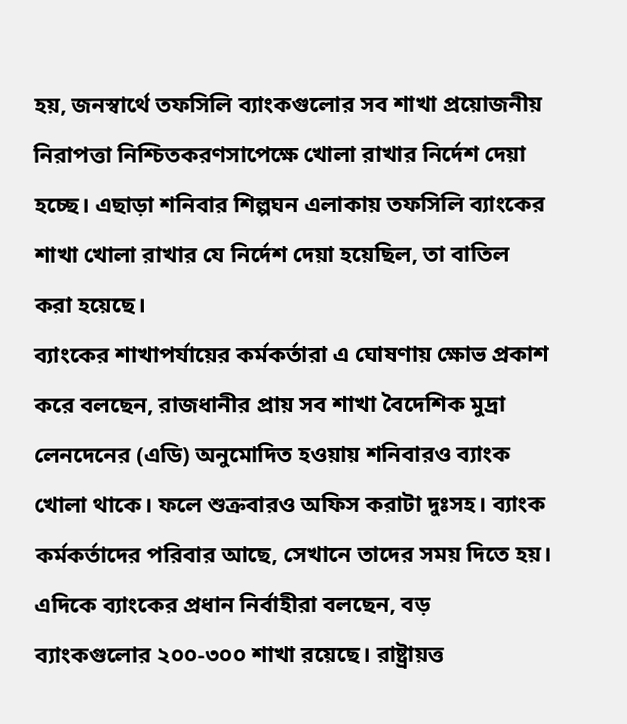হয়, জনস্বার্থে তফসিলি ব্যাংকগুলোর সব শাখা প্রয়োজনীয় নিরাপত্তা নিশ্চিতকরণসাপেক্ষে খোলা রাখার নির্দেশ দেয়া হচ্ছে। এছাড়া শনিবার শিল্পঘন এলাকায় তফসিলি ব্যাংকের শাখা খোলা রাখার যে নির্দেশ দেয়া হয়েছিল, তা বাতিল করা হয়েছে।
ব্যাংকের শাখাপর্যায়ের কর্মকর্তারা এ ঘোষণায় ক্ষোভ প্রকাশ করে বলছেন, রাজধানীর প্রায় সব শাখা বৈদেশিক মুদ্রা লেনদেনের (এডি) অনুমোদিত হওয়ায় শনিবারও ব্যাংক খোলা থাকে। ফলে শুক্রবারও অফিস করাটা দুঃসহ। ব্যাংক কর্মকর্তাদের পরিবার আছে, সেখানে তাদের সময় দিতে হয়।
এদিকে ব্যাংকের প্রধান নির্বাহীরা বলছেন, বড় ব্যাংকগুলোর ২০০-৩০০ শাখা রয়েছে। রাষ্ট্রায়ত্ত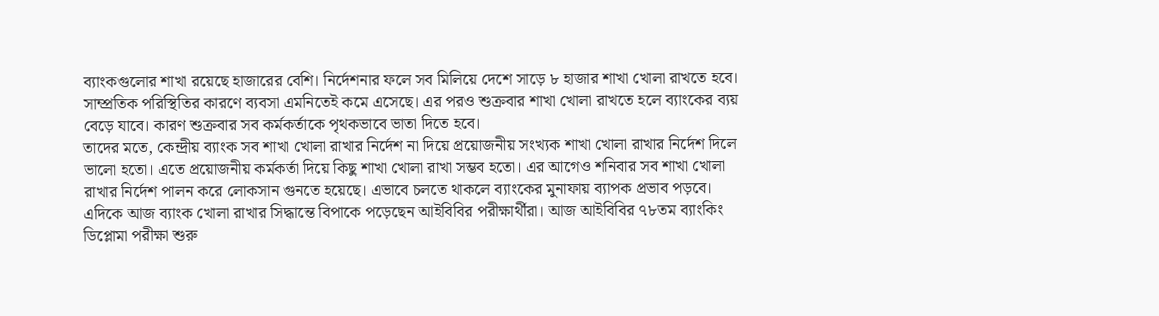ব্যাংকগুলোর শাখা রয়েছে হাজারের বেশি। নির্দেশনার ফলে সব মিলিয়ে দেশে সাড়ে ৮ হাজার শাখা খোলা রাখতে হবে। সাম্প্রতিক পরিস্থিতির কারণে ব্যবসা এমনিতেই কমে এসেছে। এর পরও শুক্রবার শাখা খোলা রাখতে হলে ব্যাংকের ব্যয় বেড়ে যাবে। কারণ শুক্রবার সব কর্মকর্তাকে পৃথকভাবে ভাতা দিতে হবে।
তাদের মতে, কেন্দ্রীয় ব্যাংক সব শাখা খোলা রাখার নির্দেশ না দিয়ে প্রয়োজনীয় সংখ্যক শাখা খোলা রাখার নির্দেশ দিলে ভালো হতো। এতে প্রয়োজনীয় কর্মকর্তা দিয়ে কিছু শাখা খোলা রাখা সম্ভব হতো। এর আগেও শনিবার সব শাখা খোলা রাখার নির্দেশ পালন করে লোকসান গুনতে হয়েছে। এভাবে চলতে থাকলে ব্যাংকের মুনাফায় ব্যাপক প্রভাব পড়বে।
এদিকে আজ ব্যাংক খোলা রাখার সিদ্ধান্তে বিপাকে পড়েছেন আইবিবির পরীক্ষার্থীরা। আজ আইবিবির ৭৮তম ব্যাংকিং ডিপ্লোমা পরীক্ষা শুরু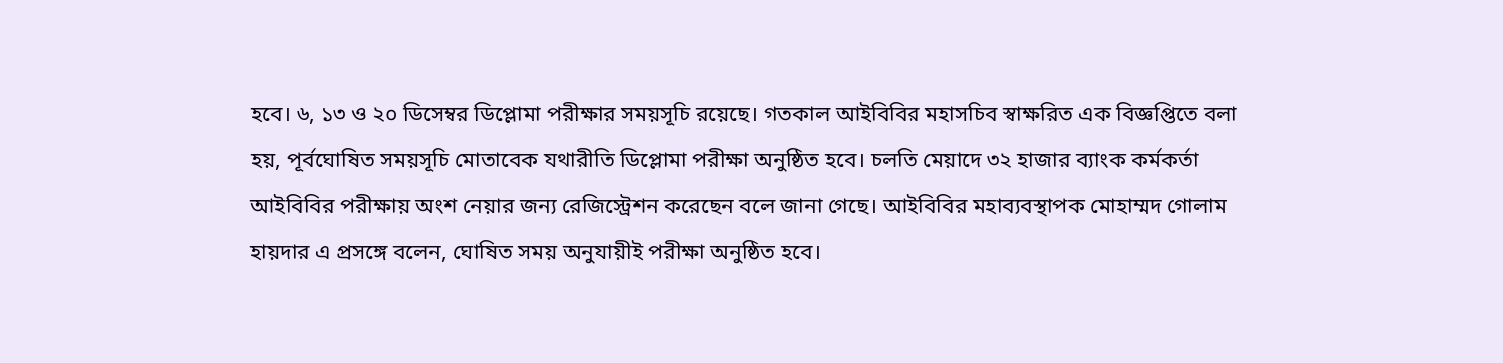হবে। ৬, ১৩ ও ২০ ডিসেম্বর ডিপ্লোমা পরীক্ষার সময়সূচি রয়েছে। গতকাল আইবিবির মহাসচিব স্বাক্ষরিত এক বিজ্ঞপ্তিতে বলা হয়, পূর্বঘোষিত সময়সূচি মোতাবেক যথারীতি ডিপ্লোমা পরীক্ষা অনুষ্ঠিত হবে। চলতি মেয়াদে ৩২ হাজার ব্যাংক কর্মকর্তা আইবিবির পরীক্ষায় অংশ নেয়ার জন্য রেজিস্ট্রেশন করেছেন বলে জানা গেছে। আইবিবির মহাব্যবস্থাপক মোহাম্মদ গোলাম হায়দার এ প্রসঙ্গে বলেন, ঘোষিত সময় অনুযায়ীই পরীক্ষা অনুষ্ঠিত হবে।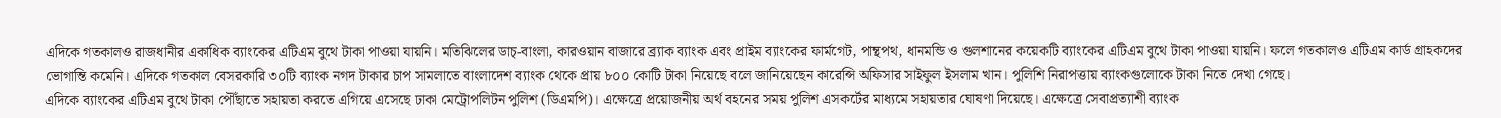এদিকে গতকালও রাজধানীর একাধিক ব্যাংকের এটিএম বুথে টাকা পাওয়া যায়নি। মতিঝিলের ডাচ্-বাংলা, কারওয়ান বাজারে ব্র্যাক ব্যাংক এবং প্রাইম ব্যাংকের ফার্মগেট, পান্থপথ, ধানমন্ডি ও গুলশানের কয়েকটি ব্যাংকের এটিএম বুথে টাকা পাওয়া যায়নি। ফলে গতকালও এটিএম কার্ড গ্রাহকদের ভোগান্তি কমেনি। এদিকে গতকাল বেসরকারি ৩০টি ব্যাংক নগদ টাকার চাপ সামলাতে বাংলাদেশ ব্যাংক থেকে প্রায় ৮০০ কোটি টাকা নিয়েছে বলে জানিয়েছেন কারেন্সি অফিসার সাইফুল ইসলাম খান। পুলিশি নিরাপত্তায় ব্যাংকগুলোকে টাকা নিতে দেখা গেছে।
এদিকে ব্যাংকের এটিএম বুথে টাকা পৌঁছাতে সহায়তা করতে এগিয়ে এসেছে ঢাকা মেট্রোপলিটন পুলিশ (ডিএমপি)। এক্ষেত্রে প্রয়োজনীয় অর্থ বহনের সময় পুলিশ এসকর্টের মাধ্যমে সহায়তার ঘোষণা দিয়েছে। এক্ষেত্রে সেবাপ্রত্যাশী ব্যাংক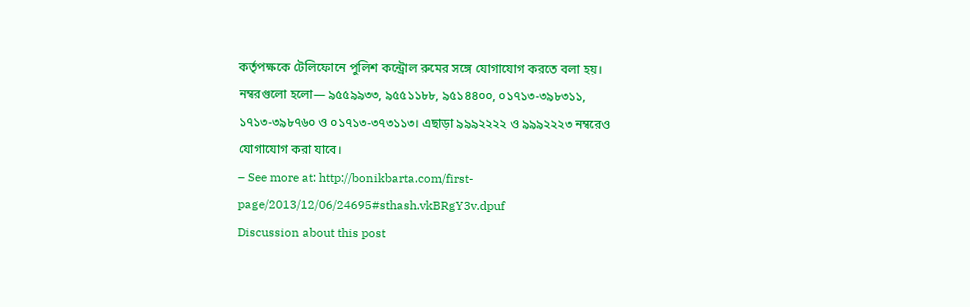কর্তৃপক্ষকে টেলিফোনে পুলিশ কন্ট্রোল রুমের সঙ্গে যোগাযোগ করতে বলা হয়। নম্বরগুলো হলো— ৯৫৫৯৯৩৩, ৯৫৫১১৮৮, ৯৫১৪৪০০, ০১৭১৩-৩৯৮৩১১, ১৭১৩-৩৯৮৭৬০ ও ০১৭১৩-৩৭৩১১৩। এছাড়া ৯৯৯২২২২ ও ৯৯৯২২২৩ নম্বরেও যোগাযোগ করা যাবে।
– See more at: http://bonikbarta.com/first-page/2013/12/06/24695#sthash.vkBRgY3v.dpuf
Discussion about this post